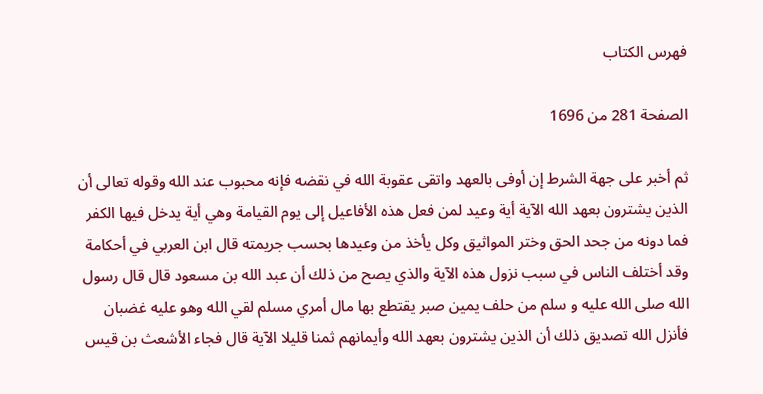فهرس الكتاب

الصفحة 281 من 1696

ثم أخبر على جهة الشرط إن أوفى بالعهد واتقى عقوبة الله في نقضه فإنه محبوب عند الله وقوله تعالى أن الذين يشترون بعهد الله الآية أية وعيد لمن فعل هذه الأفاعيل إلى يوم القيامة وهي أية يدخل فيها الكفر فما دونه من جحد الحق وختر المواثيق وكل يأخذ من وعيدها بحسب جريمته قال ابن العربي في أحكامة وقد أختلف الناس في سبب نزول هذه الآية والذي يصح من ذلك أن عبد الله بن مسعود قال قال رسول الله صلى الله عليه و سلم من حلف يمين صبر يقتطع بها مال أمري مسلم لقي الله وهو عليه غضبان فأنزل الله تصديق ذلك أن الذين يشترون بعهد الله وأيمانهم ثمنا قليلا الآية قال فجاء الأشعث بن قيس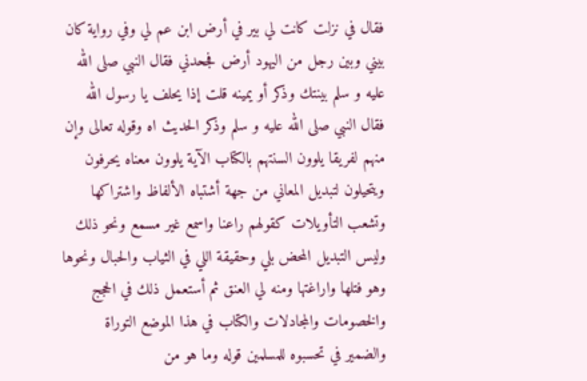فقال في نزلت كانت لي بير في أرض ابن عم لي وفي رواية كان بيني وبين رجل من اليهود أرض فجحدني فقال النبي صلى الله عليه و سلم بينتك وذكر أو يمينه قلت إذا يحلف يا رسول الله فقال النبي صلى الله عليه و سلم وذكر الحديث اه وقوله تعالى وإن منهم لفريقا يلوون السنتهم بالكتاب الآية يلوون معناه يحرفون ويتحيلون لتبديل المعاني من جهة أشتباه الألفاظ واشتراكها وتشعب التأويلات كقولهم راعنا واسمع غير مسمع ونحو ذلك وليس التبديل المحض بلي وحقيقة اللي في الثياب والحبال ونحوها وهو فتلها واراغتها ومنه لي العنق ثم أستعمل ذلك في الحجج والخصومات والمجادلات والكتاب في هذا الموضع التوراة والضمير في تحسبوه للمسلمين قوله وما هو من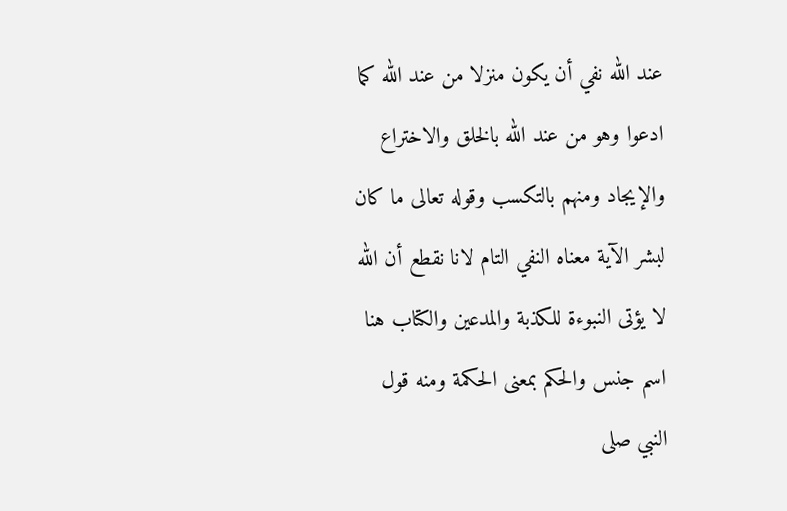عند الله نفي أن يكون منزلا من عند الله كما ادعوا وهو من عند الله بالخلق والاختراع والإيجاد ومنهم بالتكسب وقوله تعالى ما كان لبشر الآية معناه النفي التام لانا نقطع أن الله لا يؤتى النبوءة للكذبة والمدعين والكتاب هنا اسم جنس والحكم بمعنى الحكمة ومنه قول النبي صلى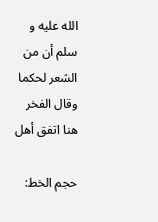الله عليه و سلم أن من الشعر لحكما وقال الفخر هنا اتفق أهل

حجم الخط: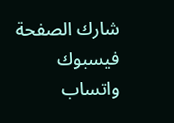شارك الصفحة
فيسبوك واتساب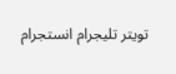تويتر تليجرام انستجرام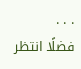. . .
فضلًا انتظر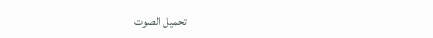تحميل الصوت